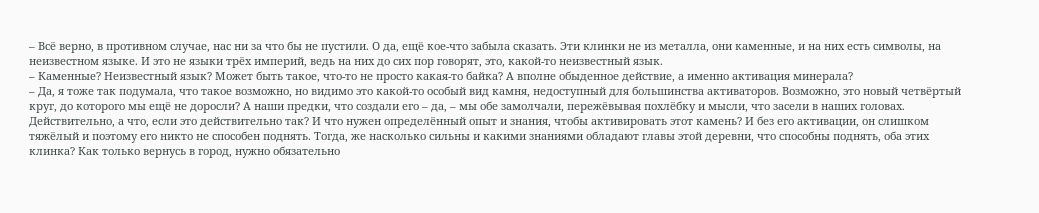– Всё верно, в противном случае, нас ни за что бы не пустили. О да, ещё кое-что забыла сказать. Эти клинки не из металла, они каменные, и на них есть символы, на неизвестном языке. И это не языки трёх империй, ведь на них до сих пор говорят, это, какой-то неизвестный язык.
– Каменные? Неизвестный язык? Может быть такое, что-то не просто какая-то байка? А вполне обыденное действие, а именно активация минерала?
– Да, я тоже так подумала, что такое возможно, но видимо это какой-то особый вид камня, недоступный для большинства активаторов. Возможно, это новый четвёртый круг, до которого мы ещё не доросли? А наши предки, что создали его – да, – мы обе замолчали, пережёвывая похлёбку и мысли, что засели в наших головах. Действительно, а что, если это действительно так? И что нужен определённый опыт и знания, чтобы активировать этот камень? И без его активации, он слишком тяжёлый и поэтому его никто не способен поднять. Тогда, же насколько сильны и какими знаниями обладают главы этой деревни, что способны поднять, оба этих клинка? Как только вернусь в город, нужно обязательно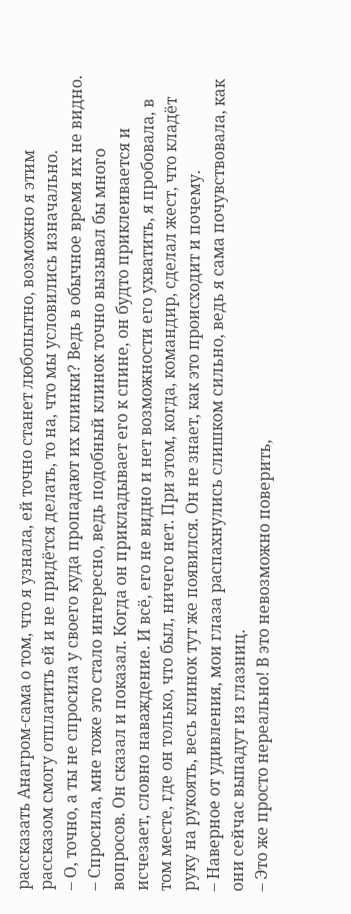рассказать Анагром-сама о том, что я узнала, ей точно станет любопытно, возможно я этим рассказом смогу отплатить ей и не придётся делать, то на, что мы условились изначально.
– О, точно, а ты не спросила у своего куда пропадают их клинки? Ведь в обычное время их не видно.
– Спросила, мне тоже это стало интересно, ведь подобный клинок точно вызывал бы много вопросов. Он сказал и показал. Когда он прикладывает его к спине, он будто приклеивается и исчезает, словно наваждение. И всё, его не видно и нет возможности его ухватить, я пробовала, в том месте, где он только, что был, ничего нет. При этом, когда, командир, сделал жест, что кладёт руку на рукоять, весь клинок тут же появился. Он не знает, как это происходит и почему.
– Наверное от удивления, мои глаза распахнулись слишком сильно, ведь я сама почувствовала, как они сейчас выпадут из глазниц.
– Это же просто нереально! В это невозможно поверить,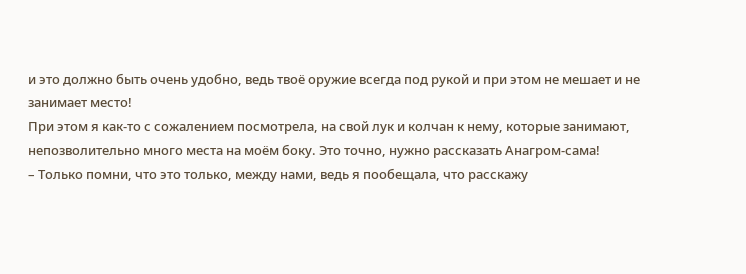и это должно быть очень удобно, ведь твоё оружие всегда под рукой и при этом не мешает и не занимает место!
При этом я как-то с сожалением посмотрела, на свой лук и колчан к нему, которые занимают, непозволительно много места на моём боку. Это точно, нужно рассказать Анагром-сама!
– Только помни, что это только, между нами, ведь я пообещала, что расскажу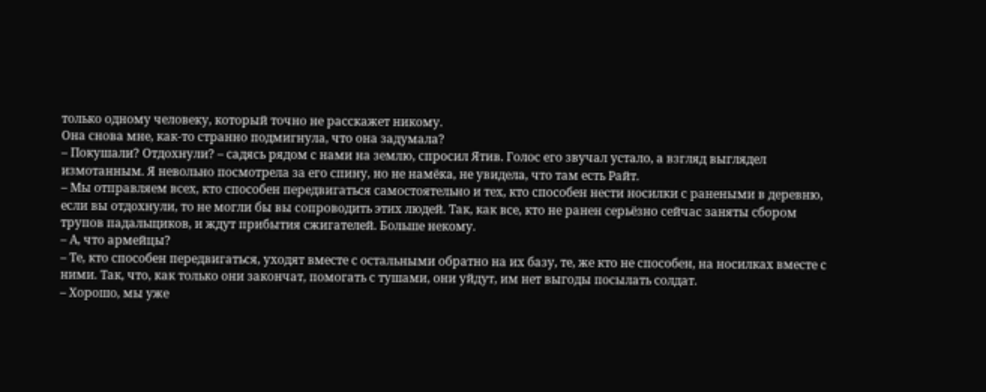только одному человеку, который точно не расскажет никому.
Она снова мне, как-то странно подмигнула, что она задумала?
– Покушали? Отдохнули? – садясь рядом с нами на землю, спросил Ятив. Голос его звучал устало, а взгляд выглядел измотанным. Я невольно посмотрела за его спину, но не намёка, не увидела, что там есть Райт.
– Мы отправляем всех, кто способен передвигаться самостоятельно и тех, кто способен нести носилки с ранеными в деревню, если вы отдохнули, то не могли бы вы сопроводить этих людей. Так, как все, кто не ранен серьёзно сейчас заняты сбором трупов падальщиков, и ждут прибытия сжигателей. Больше некому.
– А, что армейцы?
– Те, кто способен передвигаться, уходят вместе с остальными обратно на их базу, те, же кто не способен, на носилках вместе с ними. Так, что, как только они закончат, помогать с тушами, они уйдут, им нет выгоды посылать солдат.
– Хорошо, мы уже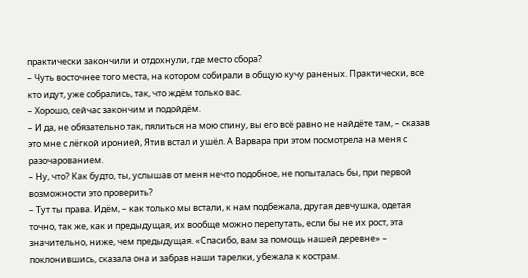практически закончили и отдохнули, где место сбора?
– Чуть восточнее того места, на котором собирали в общую кучу раненых. Практически, все кто идут, уже собрались, так, что ждём только вас.
– Хорошо, сейчас закончим и подойдём.
– И да, не обязательно так, пялиться на мою спину, вы его всё равно не найдёте там, – сказав это мне с лёгкой иронией, Ятив встал и ушёл. А Варвара при этом посмотрела на меня с разочарованием.
– Ну, что? Как будто, ты, услышав от меня нечто подобное, не попыталась бы, при первой возможности это проверить?
– Тут ты права. Идём, – как только мы встали, к нам подбежала, другая девчушка, одетая точно, так же, как и предыдущая, их вообще можно перепутать, если бы не их рост, эта значительно, ниже, чем предыдущая. «Спасибо, вам за помощь нашей деревне» – поклонившись, сказала она и забрав наши тарелки, убежала к кострам.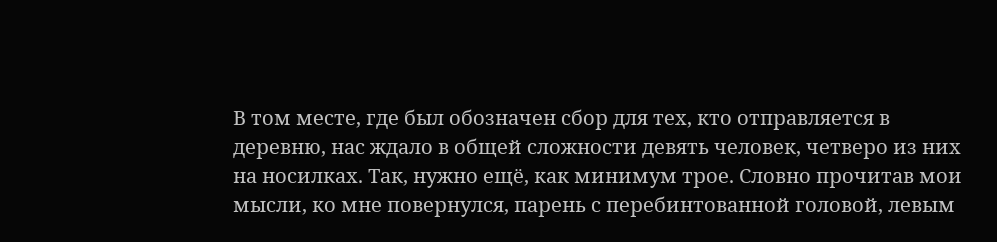В том месте, где был обозначен сбор для тех, кто отправляется в деревню, нас ждало в общей сложности девять человек, четверо из них на носилках. Так, нужно ещё, как минимум трое. Словно прочитав мои мысли, ко мне повернулся, парень с перебинтованной головой, левым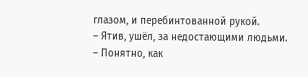глазом, и перебинтованной рукой.
– Ятив, ушёл, за недостающими людьми.
– Понятно, как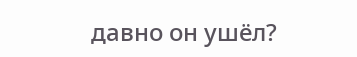давно он ушёл?